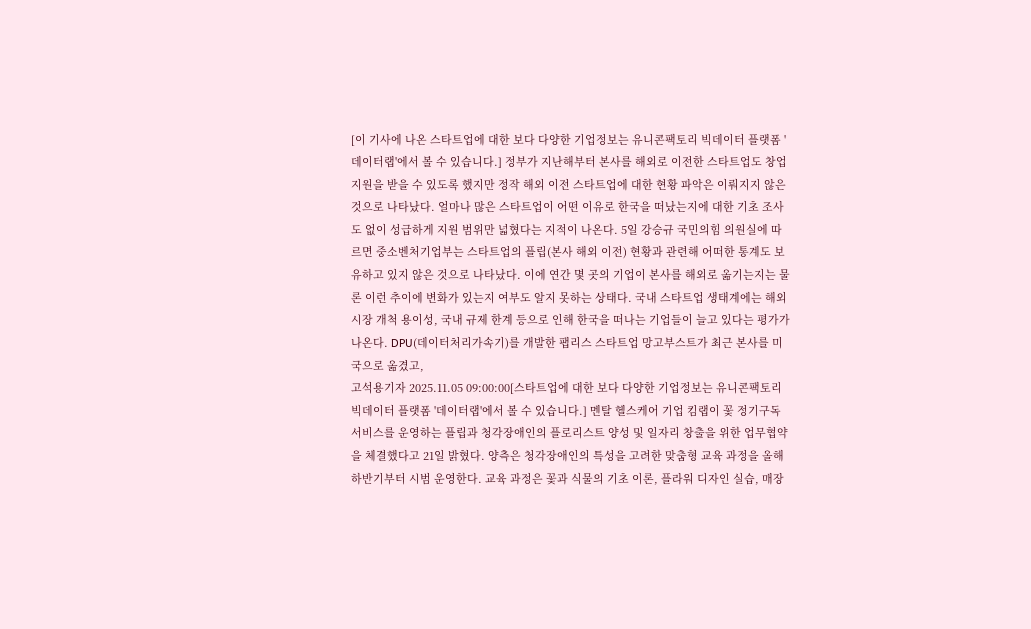[이 기사에 나온 스타트업에 대한 보다 다양한 기업정보는 유니콘팩토리 빅데이터 플랫폼 '데이터랩'에서 볼 수 있습니다.] 정부가 지난해부터 본사를 해외로 이전한 스타트업도 창업 지원을 받을 수 있도록 했지만 정작 해외 이전 스타트업에 대한 현황 파악은 이뤄지지 않은 것으로 나타났다. 얼마나 많은 스타트업이 어떤 이유로 한국을 떠났는지에 대한 기초 조사도 없이 성급하게 지원 범위만 넓혔다는 지적이 나온다. 5일 강승규 국민의힘 의원실에 따르면 중소벤처기업부는 스타트업의 플립(본사 해외 이전) 현황과 관련해 어떠한 통계도 보유하고 있지 않은 것으로 나타났다. 이에 연간 몇 곳의 기업이 본사를 해외로 옮기는지는 물론 이런 추이에 변화가 있는지 여부도 알지 못하는 상태다. 국내 스타트업 생태계에는 해외시장 개척 용이성, 국내 규제 한계 등으로 인해 한국을 떠나는 기업들이 늘고 있다는 평가가 나온다. DPU(데이터처리가속기)를 개발한 팹리스 스타트업 망고부스트가 최근 본사를 미국으로 옮겼고,
고석용기자 2025.11.05 09:00:00[스타트업에 대한 보다 다양한 기업정보는 유니콘팩토리 빅데이터 플랫폼 '데이터랩'에서 볼 수 있습니다.] 멘탈 헬스케어 기업 킴랩이 꽃 정기구독 서비스를 운영하는 플립과 청각장애인의 플로리스트 양성 및 일자리 창출을 위한 업무협약을 체결했다고 21일 밝혔다. 양측은 청각장애인의 특성을 고려한 맞춤형 교육 과정을 올해 하반기부터 시범 운영한다. 교육 과정은 꽃과 식물의 기초 이론, 플라워 디자인 실습, 매장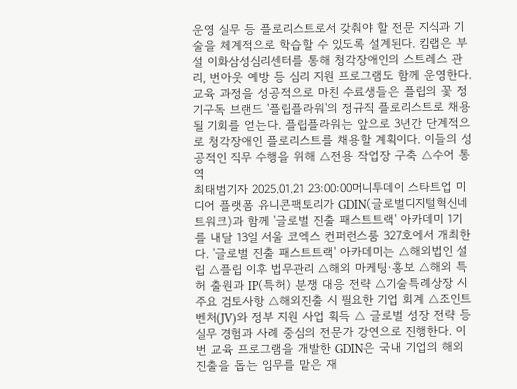운영 실무 등 플로리스트로서 갖춰야 할 전문 지식과 기술을 체계적으로 학습할 수 있도록 설계된다. 킴랩은 부설 이화삼성심리센터를 통해 청각장애인의 스트레스 관리, 번아웃 예방 등 심리 지원 프로그램도 함께 운영한다. 교육 과정을 성공적으로 마친 수료생들은 플립의 꽃 정기구독 브랜드 '플립플라워'의 정규직 플로리스트로 채용될 기회를 얻는다. 플립플라워는 앞으로 3년간 단계적으로 청각장애인 플로리스트를 채용할 계획이다. 이들의 성공적인 직무 수행을 위해 △전용 작업장 구축 △수어 통역
최태범기자 2025.01.21 23:00:00머니투데이 스타트업 미디어 플랫폼 유니콘팩토리가 GDIN(글로벌디지털혁신네트워크)과 함께 '글로벌 진출 패스트트랙' 아카데미 1기를 내달 13일 서울 코엑스 컨퍼런스룸 327호에서 개최한다. '글로벌 진출 패스트트랙' 아카데미는 △해외법인 설립 △플립 이후 법무관리 △해외 마케팅·홍보 △해외 특허 출원과 IP(특허) 분쟁 대응 전략 △기술특례상장 시 주요 검토사항 △해외진출 시 필요한 기업 회계 △조인트벤처(JV)와 정부 지원 사업 획득 △ 글로벌 성장 전략 등 실무 경험과 사례 중심의 전문가 강연으로 진행한다. 이번 교육 프로그램을 개발한 GDIN은 국내 기업의 해외 진출을 돕는 임무를 맡은 재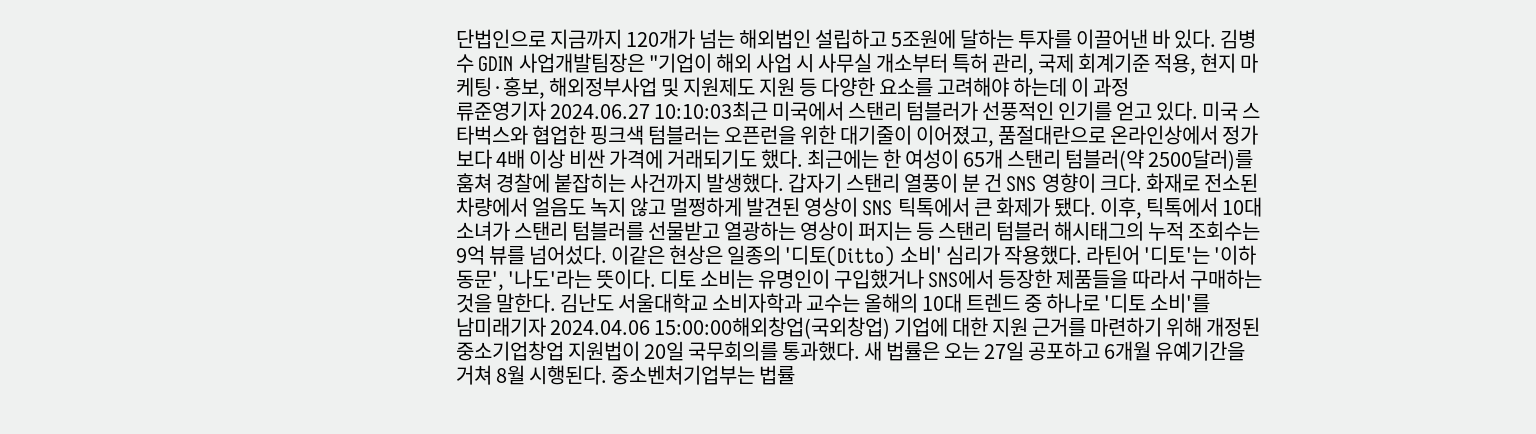단법인으로 지금까지 120개가 넘는 해외법인 설립하고 5조원에 달하는 투자를 이끌어낸 바 있다. 김병수 GDIN 사업개발팀장은 "기업이 해외 사업 시 사무실 개소부터 특허 관리, 국제 회계기준 적용, 현지 마케팅·홍보, 해외정부사업 및 지원제도 지원 등 다양한 요소를 고려해야 하는데 이 과정
류준영기자 2024.06.27 10:10:03최근 미국에서 스탠리 텀블러가 선풍적인 인기를 얻고 있다. 미국 스타벅스와 협업한 핑크색 텀블러는 오픈런을 위한 대기줄이 이어졌고, 품절대란으로 온라인상에서 정가보다 4배 이상 비싼 가격에 거래되기도 했다. 최근에는 한 여성이 65개 스탠리 텀블러(약 2500달러)를 훔쳐 경찰에 붙잡히는 사건까지 발생했다. 갑자기 스탠리 열풍이 분 건 SNS 영향이 크다. 화재로 전소된 차량에서 얼음도 녹지 않고 멀쩡하게 발견된 영상이 SNS 틱톡에서 큰 화제가 됐다. 이후, 틱톡에서 10대 소녀가 스탠리 텀블러를 선물받고 열광하는 영상이 퍼지는 등 스탠리 텀블러 해시태그의 누적 조회수는 9억 뷰를 넘어섰다. 이같은 현상은 일종의 '디토(Ditto) 소비' 심리가 작용했다. 라틴어 '디토'는 '이하동문', '나도'라는 뜻이다. 디토 소비는 유명인이 구입했거나 SNS에서 등장한 제품들을 따라서 구매하는 것을 말한다. 김난도 서울대학교 소비자학과 교수는 올해의 10대 트렌드 중 하나로 '디토 소비'를
남미래기자 2024.04.06 15:00:00해외창업(국외창업) 기업에 대한 지원 근거를 마련하기 위해 개정된 중소기업창업 지원법이 20일 국무회의를 통과했다. 새 법률은 오는 27일 공포하고 6개월 유예기간을 거쳐 8월 시행된다. 중소벤처기업부는 법률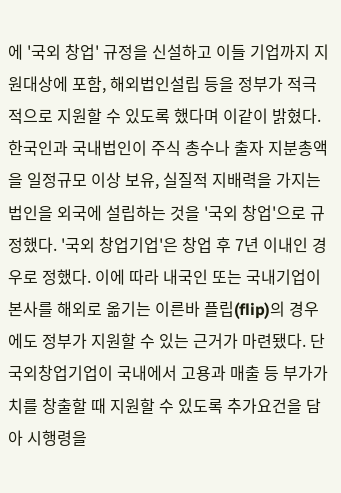에 '국외 창업' 규정을 신설하고 이들 기업까지 지원대상에 포함, 해외법인설립 등을 정부가 적극적으로 지원할 수 있도록 했다며 이같이 밝혔다. 한국인과 국내법인이 주식 총수나 출자 지분총액을 일정규모 이상 보유, 실질적 지배력을 가지는 법인을 외국에 설립하는 것을 '국외 창업'으로 규정했다. '국외 창업기업'은 창업 후 7년 이내인 경우로 정했다. 이에 따라 내국인 또는 국내기업이 본사를 해외로 옮기는 이른바 플립(flip)의 경우에도 정부가 지원할 수 있는 근거가 마련됐다. 단 국외창업기업이 국내에서 고용과 매출 등 부가가치를 창출할 때 지원할 수 있도록 추가요건을 담아 시행령을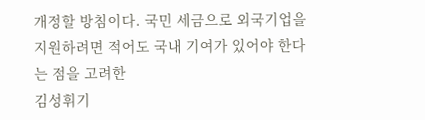개정할 방침이다. 국민 세금으로 외국기업을 지원하려면 적어도 국내 기여가 있어야 한다는 점을 고려한
김성휘기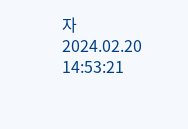자 2024.02.20 14:53:21